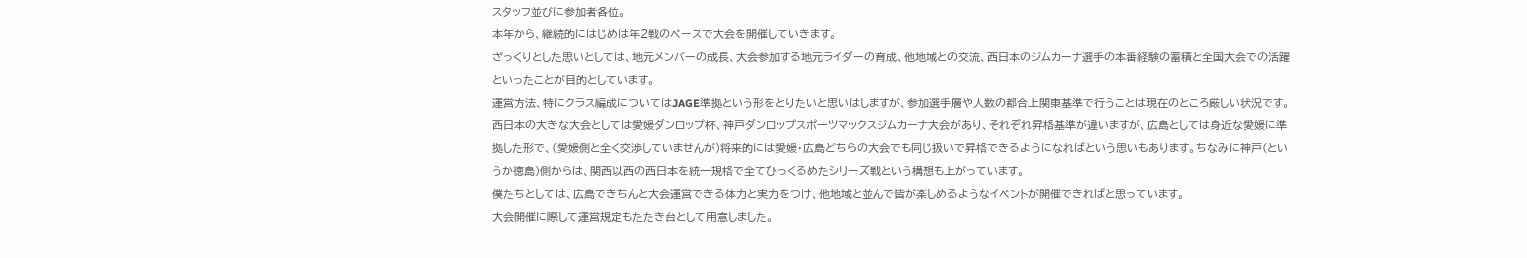スタッフ並びに参加者各位。
本年から、継続的にはじめは年2戦のペースで大会を開催していきます。
ざっくりとした思いとしては、地元メンバーの成長、大会参加する地元ライダーの育成、他地域との交流、西日本のジムカーナ選手の本番経験の蓄積と全国大会での活躍といったことが目的としています。
運営方法、特にクラス編成についてはJAGE準拠という形をとりたいと思いはしますが、参加選手層や人数の都合上関東基準で行うことは現在のところ厳しい状況です。西日本の大きな大会としては愛媛ダンロップ杯、神戸ダンロップスポーツマックスジムカーナ大会があり、それぞれ昇格基準が違いますが、広島としては身近な愛媛に準拠した形で、(愛媛側と全く交渉していませんが)将来的には愛媛・広島どちらの大会でも同じ扱いで昇格できるようになればという思いもあります。ちなみに神戸(というか徳島)側からは、関西以西の西日本を統一規格で全てひっくるめたシリーズ戦という構想も上がっています。
僕たちとしては、広島できちんと大会運営できる体力と実力をつけ、他地域と並んで皆が楽しめるようなイベントが開催できればと思っています。
大会開催に際して運営規定もたたき台として用意しました。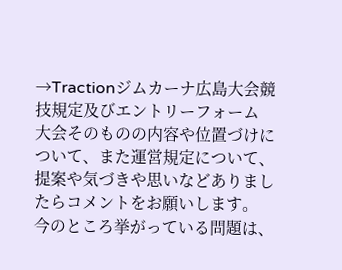→Tractionジムカーナ広島大会競技規定及びエントリーフォーム
大会そのものの内容や位置づけについて、また運営規定について、提案や気づきや思いなどありましたらコメントをお願いします。
今のところ挙がっている問題は、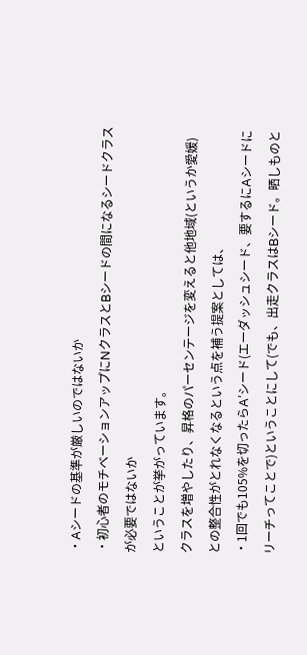・Aシードの基準が厳しいのではないか
・初心者のモチベーションアップにNクラスとBシードの間になるシードクラスが必要ではないか
ということが挙がっています。
クラスを増やしたり、昇格のパーセンテージを変えると他地域(というか愛媛)との整合性がとれなくなるという点を補う提案としては、
・1回でも105%を切ったらA’シード(エーダッシュシード、要するにAシードにリーチってことで)ということにして(でも、出走クラスはBシード。晒しものと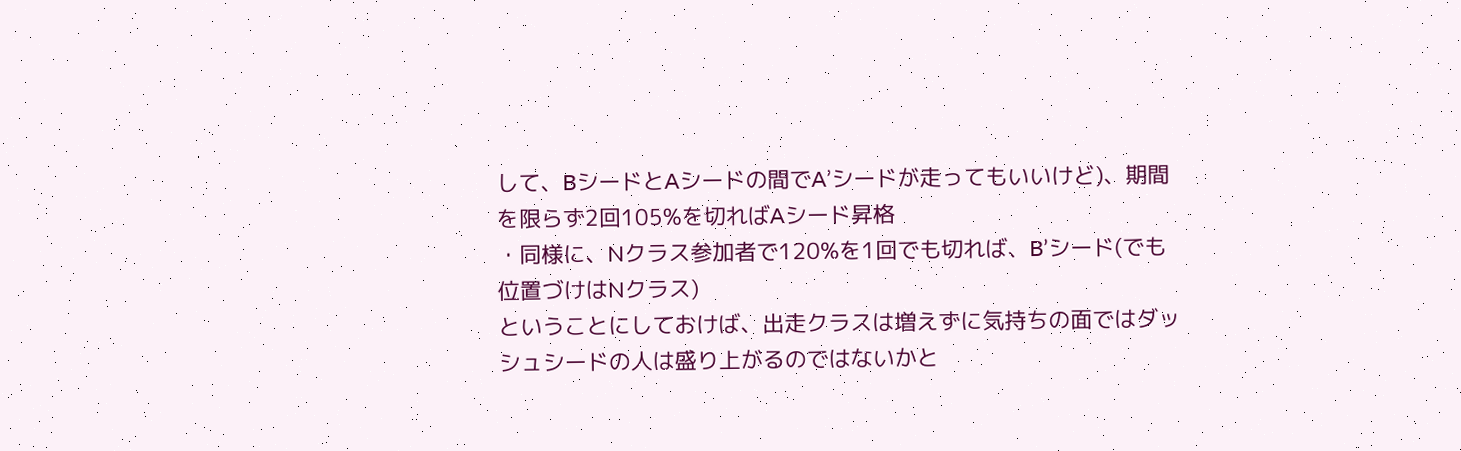して、BシードとAシードの間でA’シードが走ってもいいけど)、期間を限らず2回105%を切ればAシード昇格
・同様に、Nクラス参加者で120%を1回でも切れば、B’シード(でも位置づけはNクラス)
ということにしておけば、出走クラスは増えずに気持ちの面ではダッシュシードの人は盛り上がるのではないかと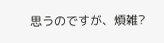思うのですが、煩雑?